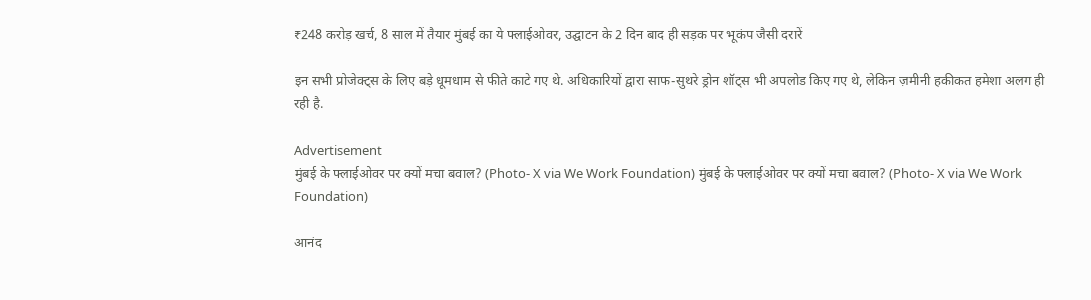₹248 करोड़ खर्च, 8 साल में तैयार मुंबई का ये फ्लाईओवर, उद्घाटन के 2 दिन बाद ही सड़क पर भूकंप जैसी दरारें

इन सभी प्रोजेक्ट्स के लिए बड़े धूमधाम से फीते काटे गए थे. अधिकारियों द्वारा साफ-सुथरे ड्रोन शॉट्स भी अपलोड किए गए थे, लेकिन ज़मीनी हकीकत हमेशा अलग ही रही है.

Advertisement
मुंबई के फ्लाईओवर पर क्यों मचा बवाल? (Photo- X via We Work Foundation) मुंबई के फ्लाईओवर पर क्यों मचा बवाल? (Photo- X via We Work Foundation)

आनंद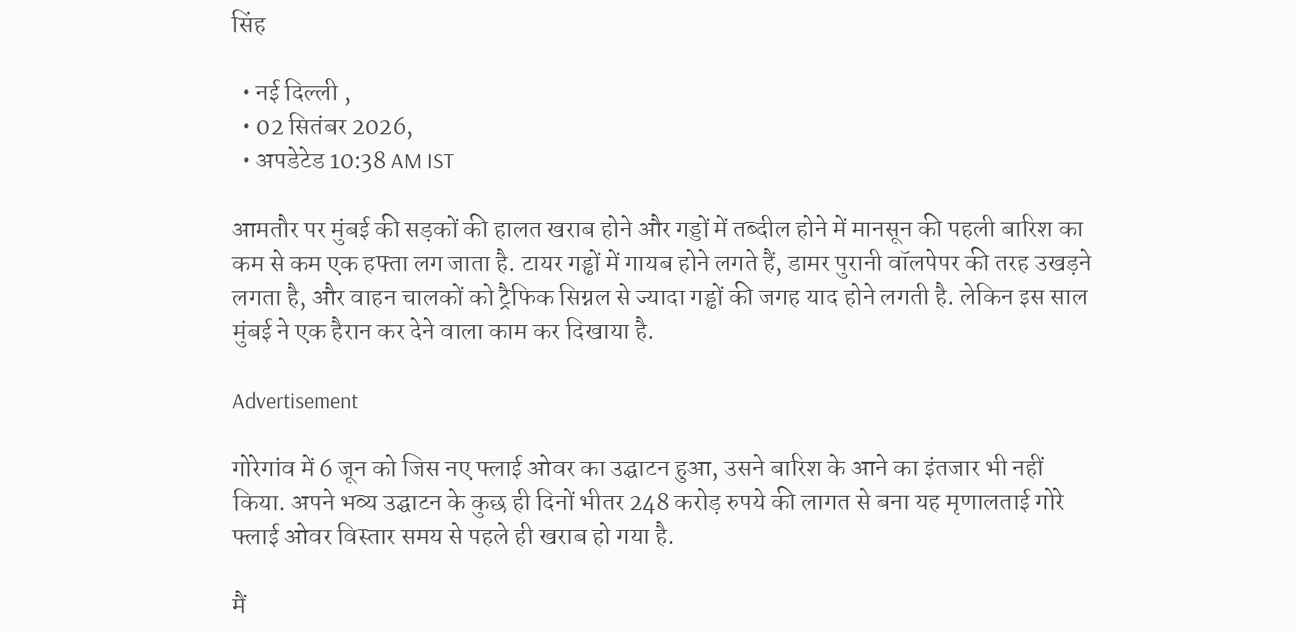सिंह

  • नई दिल्ली ,
  • 02 सितंबर 2026,
  • अपडेटेड 10:38 AM IST

आमतौर पर मुंबई की सड़कों की हालत खराब होने और गड्डों में तब्दील होने में मानसून की पहली बारिश का कम से कम एक हफ्ता लग जाता है. टायर गड्ढों में गायब होने लगते हैं, डामर पुरानी वॉलपेपर की तरह उखड़ने लगता है, और वाहन चालकों को ट्रैफिक सिग्नल से ज्यादा गड्ढों की जगह याद होने लगती है. लेकिन इस साल मुंबई ने एक हैरान कर देने वाला काम कर दिखाया है.

Advertisement

गोरेगांव में 6 जून को जिस नए फ्लाई ओवर का उद्घाटन हुआ, उसने बारिश के आने का इंतजार भी नहीं किया. अपने भव्य उद्घाटन के कुछ ही दिनों भीतर 248 करोड़ रुपये की लागत से बना यह मृणालताई गोरे फ्लाई ओवर विस्तार समय से पहले ही खराब हो गया है.

मैं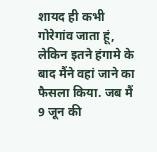शायद ही कभी गोरेगांव जाता हूं, लेकिन इतने हंगामे के बाद मैंने वहां जाने का फैसला किया. जब मैं 9 जून की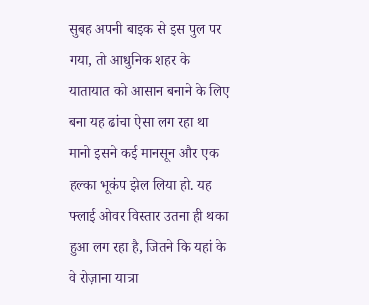सुबह अपनी बाइक से इस पुल पर गया, तो आधुनिक शहर के यातायात को आसान बनाने के लिए बना यह ढांचा ऐसा लग रहा था मानो इसने कई मानसून और एक हल्का भूकंप झेल लिया हो. यह फ्लाई ओवर विस्तार उतना ही थका हुआ लग रहा है, जितने कि यहां के वे रोज़ाना यात्रा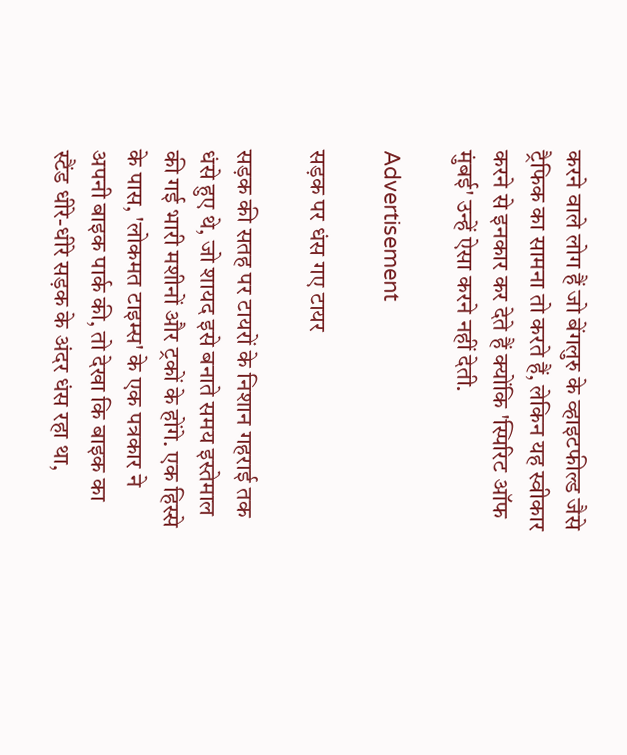करने वाले लोग हैं जो बेंगलुरु के व्हाइटफील्ड जैसे ट्रैफिक का सामना तो करते हैं, लेकिन यह स्वीकार करने से इनकार कर देते हैं क्योंकि 'स्पिरिट ऑफ मुंबई' उन्हें ऐसा करने नहीं देती.

Advertisement

सड़क पर धंस गए टायर

सड़क की सतह पर टायरों के निशान गहराई तक धंसे हुए थे, जो शायद इसे बनाते समय इस्तेमाल की गई भारी मशीनों और ट्रकों के होंगे. एक हिस्से के पास, 'लोकमत टाइम्स' के एक पत्रकार ने अपनी बाइक पार्क की, तो देखा कि बाइक का स्टैंड धीरे-धीरे सड़क के अंदर धंस रहा था,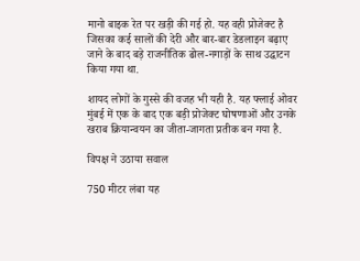मानो बाइक रेत पर खड़ी की गई हो. यह वही प्रोजेक्ट है जिसका कई सालों की देरी और बार-बार डेडलाइन बढ़ाए जाने के बाद बड़े राजनीतिक ढोल-नगाड़ों के साथ उद्घाटन किया गया था.

शायद लोगों के गुस्से की वजह भी यही है. यह फ्लाई ओवर मुंबई में एक के बाद एक बड़ी प्रोजेक्ट घोषणाओं और उनके खराब क्रियान्वयन का जीता-जागता प्रतीक बन गया है.

विपक्ष ने उठाया सवाल

750 मीटर लंबा यह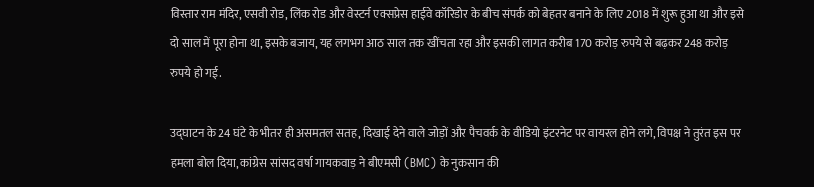विस्तार राम मंदिर, एसवी रोड, लिंक रोड और वेस्टर्न एक्सप्रेस हाईवे कॉरिडोर के बीच संपर्क को बेहतर बनाने के लिए 2018 में शुरू हुआ था और इसे दो साल में पूरा होना था, इसके बजाय, यह लगभग आठ साल तक खींचता रहा और इसकी लागत करीब 170 करोड़ रुपये से बढ़कर 248 करोड़ रुपये हो गई.

उद्घाटन के 24 घंटे के भीतर ही असमतल सतह, दिखाई देने वाले जोड़ों और पैचवर्क के वीडियो इंटरनेट पर वायरल होने लगे, विपक्ष ने तुरंत इस पर हमला बोल दिया, कांग्रेस सांसद वर्षा गायकवाड़ ने बीएमसी (BMC) के नुकसान की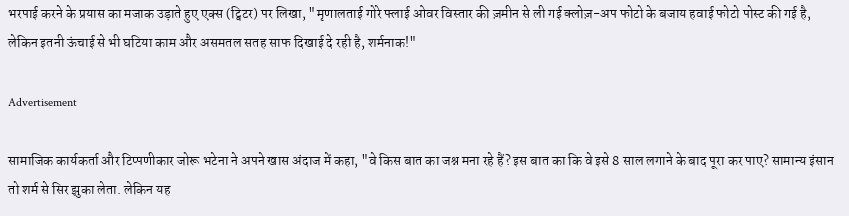भरपाई करने के प्रयास का मजाक उड़ाते हुए एक्स (ट्विटर) पर लिखा, "मृणालताई गोरे फ्लाई ओवर विस्तार की ज़मीन से ली गई क्लोज़-अप फोटो के बजाय हवाई फोटो पोस्ट की गई है, लेकिन इतनी ऊंचाई से भी घटिया काम और असमतल सतह साफ दिखाई दे रही है, शर्मनाक!"

Advertisement

सामाजिक कार्यकर्ता और टिप्पणीकार जोरू भटेना ने अपने खास अंदाज में कहा, "वे किस बात का जश्न मना रहे हैं? इस बात का कि वे इसे 8 साल लगाने के बाद पूरा कर पाए? सामान्य इंसान तो शर्म से सिर झुका लेता. लेकिन यह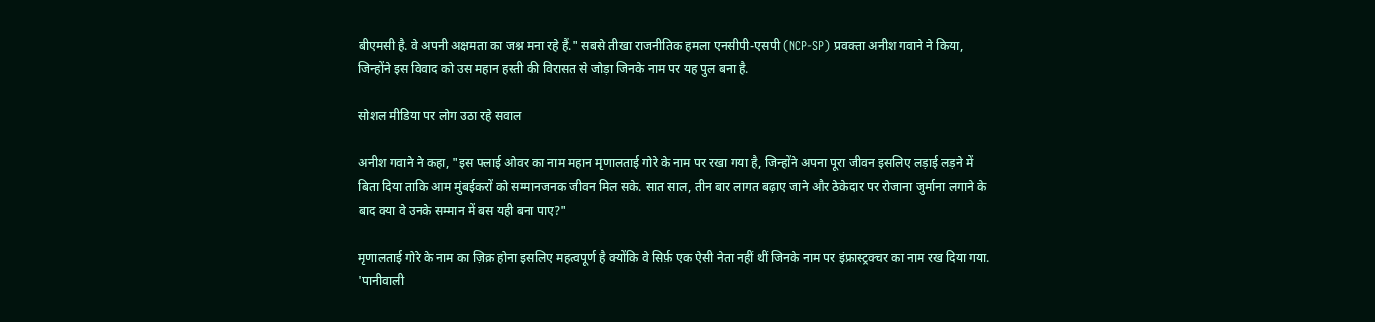बीएमसी है. वे अपनी अक्षमता का जश्न मना रहे हैं." सबसे तीखा राजनीतिक हमला एनसीपी-एसपी (NCP-SP) प्रवक्ता अनीश गवाने ने किया, जिन्होंने इस विवाद को उस महान हस्ती की विरासत से जोड़ा जिनके नाम पर यह पुल बना है.

सोशल मीडिया पर लोग उठा रहे सवाल

अनीश गवाने ने कहा, "इस फ्लाई ओवर का नाम महान मृणालताई गोरे के नाम पर रखा गया है, जिन्होंने अपना पूरा जीवन इसलिए लड़ाई लड़ने में बिता दिया ताकि आम मुंबईकरों को सम्मानजनक जीवन मिल सके. सात साल, तीन बार लागत बढ़ाए जाने और ठेकेदार पर रोजाना जुर्माना लगाने के बाद क्या वे उनके सम्मान में बस यही बना पाए?"

मृणालताई गोरे के नाम का ज़िक्र होना इसलिए महत्वपूर्ण है क्योंकि वे सिर्फ़ एक ऐसी नेता नहीं थीं जिनके नाम पर इंफ्रास्ट्रक्चर का नाम रख दिया गया. 'पानीवाली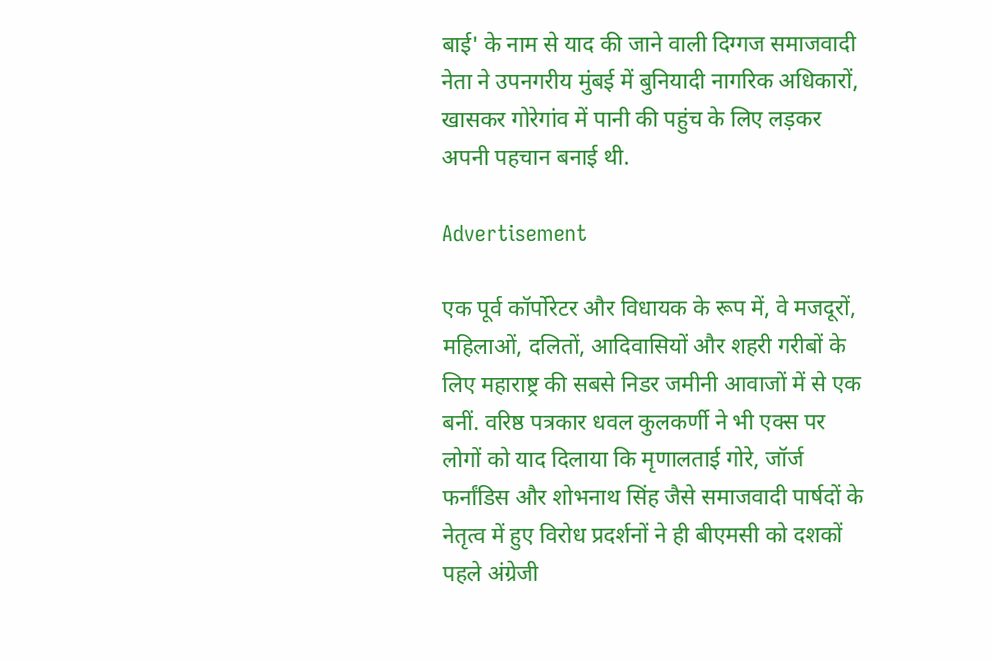बाई' के नाम से याद की जाने वाली दिग्गज समाजवादी नेता ने उपनगरीय मुंबई में बुनियादी नागरिक अधिकारों, खासकर गोरेगांव में पानी की पहुंच के लिए लड़कर अपनी पहचान बनाई थी.

Advertisement

एक पूर्व कॉर्पोरेटर और विधायक के रूप में, वे मजदूरों, महिलाओं, दलितों, आदिवासियों और शहरी गरीबों के लिए महाराष्ट्र की सबसे निडर जमीनी आवाजों में से एक बनीं. वरिष्ठ पत्रकार धवल कुलकर्णी ने भी एक्स पर लोगों को याद दिलाया कि मृणालताई गोरे, जॉर्ज फर्नांडिस और शोभनाथ सिंह जैसे समाजवादी पार्षदों के नेतृत्व में हुए विरोध प्रदर्शनों ने ही बीएमसी को दशकों पहले अंग्रेजी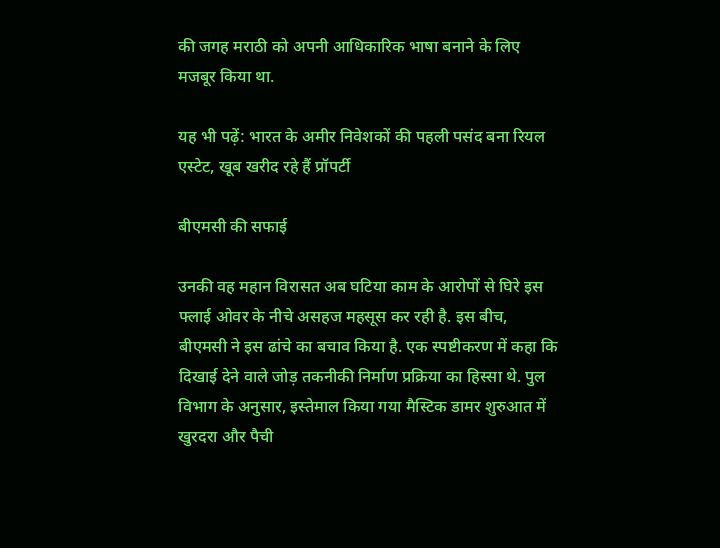की जगह मराठी को अपनी आधिकारिक भाषा बनाने के लिए मजबूर किया था.

यह भी पढ़ें: भारत के अमीर निवेशकों की पहली पसंद बना रियल एस्टेट, खूब खरीद रहे हैं प्रॉपर्टी

बीएमसी की सफाई

उनकी वह महान विरासत अब घटिया काम के आरोपों से घिरे इस फ्लाई ओवर के नीचे असहज महसूस कर रही है. इस बीच, बीएमसी ने इस ढांचे का बचाव किया है. एक स्पष्टीकरण में कहा कि दिखाई देने वाले जोड़ तकनीकी निर्माण प्रक्रिया का हिस्सा थे. पुल विभाग के अनुसार, इस्तेमाल किया गया मैस्टिक डामर शुरुआत में खुरदरा और पैची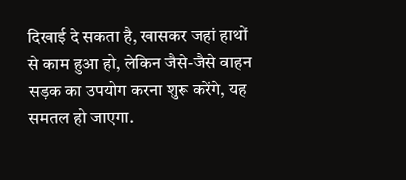दिखाई दे सकता है, खासकर जहां हाथों से काम हुआ हो, लेकिन जैसे-जैसे वाहन सड़क का उपयोग करना शुरू करेंगे, यह समतल हो जाएगा.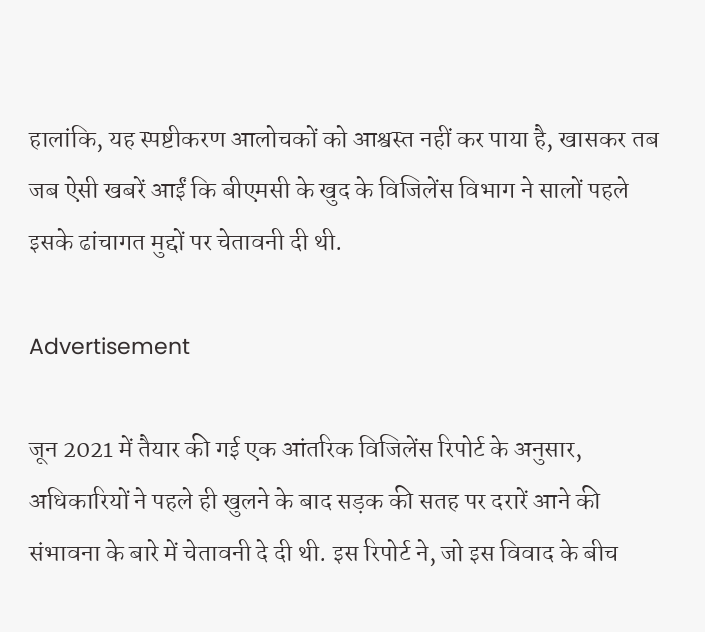हालांकि, यह स्पष्टीकरण आलोचकों को आश्वस्त नहीं कर पाया है, खासकर तब जब ऐसी खबरें आईं कि बीएमसी के खुद के विजिलेंस विभाग ने सालों पहले इसके ढांचागत मुद्दों पर चेतावनी दी थी.

Advertisement

जून 2021 में तैयार की गई एक आंतरिक विजिलेंस रिपोर्ट के अनुसार, अधिकारियों ने पहले ही खुलने के बाद सड़क की सतह पर दरारें आने की संभावना के बारे में चेतावनी दे दी थी. इस रिपोर्ट ने, जो इस विवाद के बीच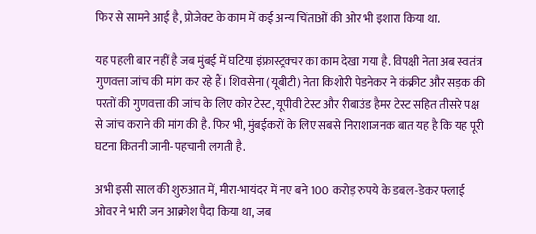फिर से सामने आई है, प्रोजेक्ट के काम में कई अन्य चिंताओं की ओर भी इशारा किया था.

यह पहली बार नहीं है जब मुंबई में घटिया इंफ्रास्ट्रक्चर का काम देखा गया है. विपक्षी नेता अब स्वतंत्र गुणवत्ता जांच की मांग कर रहे हैं। शिवसेना (यूबीटी) नेता किशोरी पेडनेकर ने कंक्रीट और सड़क की परतों की गुणवत्ता की जांच के लिए कोर टेस्ट, यूपीवी टेस्ट और रीबाउंड हैमर टेस्ट सहित तीसरे पक्ष  से जांच कराने की मांग की है. फिर भी, मुंबईकरों के लिए सबसे निराशाजनक बात यह है कि यह पूरी घटना कितनी जानी-पहचानी लगती है.

अभी इसी साल की शुरुआत में, मीरा-भायंदर में नए बने 100 करोड़ रुपये के डबल-डेकर फ्लाई ओवर ने भारी जन आक्रोश पैदा किया था, जब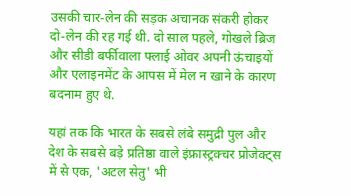उसकी चार-लेन की सड़क अचानक संकरी होकर दो-लेन की रह गई थी. दो साल पहले, गोखले ब्रिज और सीडी बर्फीवाला फ्लाई ओवर अपनी ऊंचाइयों और एलाइनमेंट के आपस में मेल न खाने के कारण बदनाम हुए थे.

यहां तक कि भारत के सबसे लंबे समुद्री पुल और देश के सबसे बड़े प्रतिष्ठा वाले इंफ्रास्ट्रक्चर प्रोजेक्ट्स में से एक, 'अटल सेतु' भी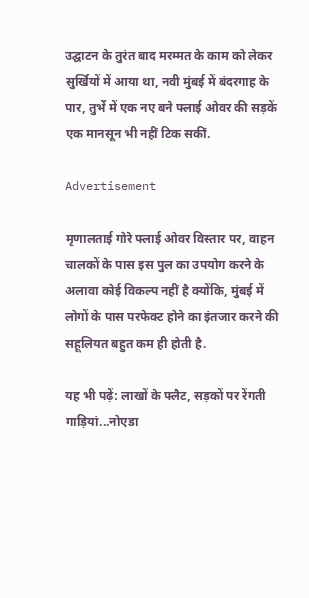उद्घाटन के तुरंत बाद मरम्मत के काम को लेकर सुर्खियों में आया था, नवी मुंबई में बंदरगाह के पार, तुर्भे में एक नए बने फ्लाई ओवर की सड़कें एक मानसून भी नहीं टिक सकीं.

Advertisement

मृणालताई गोरे फ्लाई ओवर विस्तार पर, वाहन चालकों के पास इस पुल का उपयोग करने के अलावा कोई विकल्प नहीं है क्योंकि, मुंबई में लोगों के पास परफेक्ट होने का इंतजार करने की सहूलियत बहुत कम ही होती है.

यह भी पढ़ें: लाखों के फ्लैट, सड़कों पर रेंगती गाड़ियां...नोएडा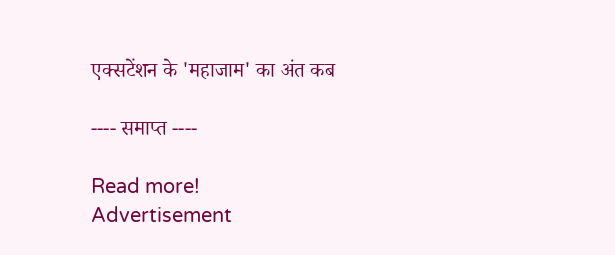एक्सटेंशन के 'महाजाम' का अंत कब

---- समाप्त ----

Read more!
Advertisement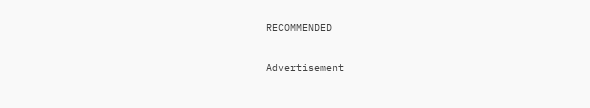RECOMMENDED

Advertisement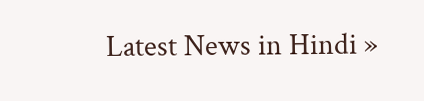Latest News in Hindi »